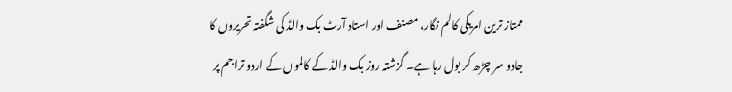ممتاز ترین امریکی کالم نگار، مصنف اور استاد آرٹ بک والڈ کی شگفتہ تحریروں کا جادو سر چڑھ کر بول رہا ہے۔ گزشتہ روز بک والڈ کے کالموں کے اردو تراجم پر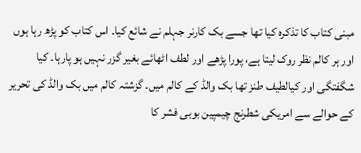مبنی کتاب کا تذکرہ کیا تھا جسے بک کارنر جہلم نے شائع کیا۔ اس کتاب کو پڑھ رہا ہوں اور ہر کالم نظر روک لیتا ہے، پورا پڑھے اور لطف اٹھائے بغیر گزر نہیں ہو پارہا۔ کیا شگفتگی اور کیالطیف طنز تھا بک والڈ کے کالم میں۔ گزشتہ کالم میں بک والڈ کی تحریر کے حوالے سے امریکی شطرنج چیمپین بوبی فشر کا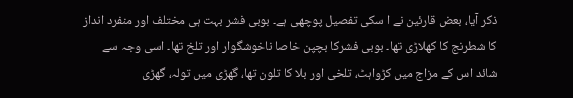ذکر آیا، بعض قارئین نے ا سکی تفصیل پوچھی ہے۔ بوبی فشر بہت ہی مختلف اور منفرد انداز کا شطرنج کا کھلاڑی تھا۔ بوبی فشرکا بچپن خاصا ناخوشگوار اور تلخ تھا۔ اسی وجہ سے شائد اس کے مزاج میں کڑواہٹ، تلخی اور بلا کا تلون تھا، گھڑی میں تولہ، گھڑی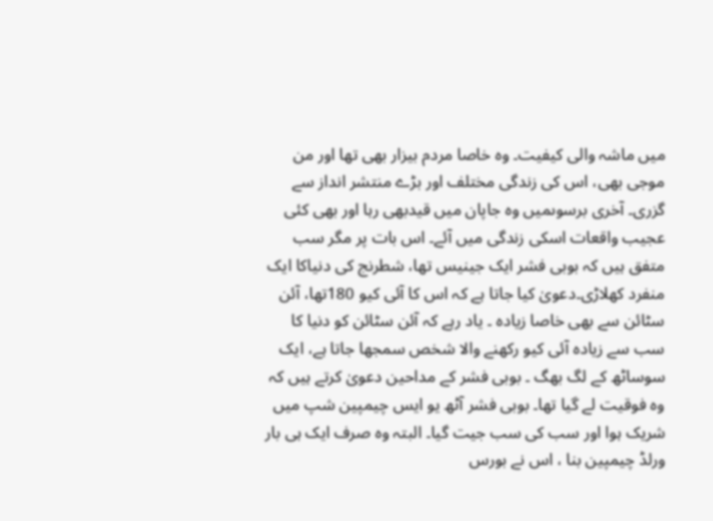میں ماشہ والی کیفیت۔ وہ خاصا مردم بیزار بھی تھا اور من موجی بھی، اس کی زندگی مختلف اور بڑے منتشر انداز سے گزری۔ آخری برسوںمیں وہ جاپان میں قیدبھی رہا اور بھی کئی عجیب واقعات اسکی زندگی میں آئے۔ اس بات پر مگر سب متفق ہیں کہ بوبی فشر ایک جینیس تھا، شطرنج کی دنیاکا ایک منفرد کھلاڑی۔دعویٰ کیا جاتا ہے کہ اس کا آئی کیو 180تھا، آئن سٹائن سے بھی خاصا زیادہ ۔ یاد رہے کہ آئن سٹائن کو دنیا کا سب سے زیادہ آئی کیو رکھنے والا شخص سمجھا جاتا ہے، ایک سوساٹھ کے لگ بھگ ۔ بوبی فشر کے مداحین دعویٰ کرتے ہیں کہ وہ فوقیت لے گیا تھا۔ بوبی فشر آٹھ یو ایس چیمپین شپ میں شریک ہوا اور سب کی سب جیت گیا۔ البتہ وہ صرف ایک ہی بار ورلڈ چیمپین بنا ، اس نے بورس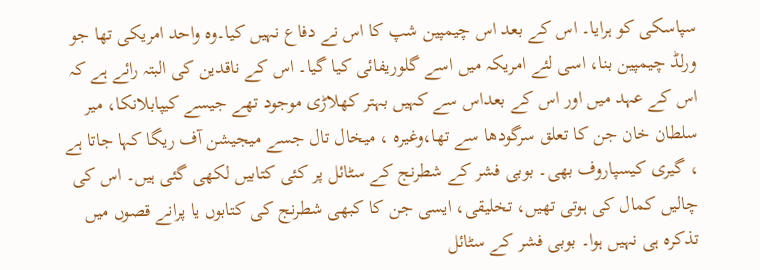سپاسکی کو ہرایا۔ اس کے بعد اس چیمپین شپ کا اس نے دفاع نہیں کیا۔وہ واحد امریکی تھا جو ورلڈ چیمپین بنا، اسی لئے امریکہ میں اسے گلوریفائی کیا گیا۔ اس کے ناقدین کی البتہ رائے ہے کہ اس کے عہد میں اور اس کے بعداس سے کہیں بہتر کھلاڑی موجود تھے جیسے کیپابلانکا، میر سلطان خان جن کا تعلق سرگودھا سے تھا،وغیرہ ، میخال تال جسے میجیشن آف ریگا کہا جاتا ہے ، گیری کیسپاروف بھی۔ بوبی فشر کے شطرنج کے سٹائل پر کئی کتابیں لکھی گئی ہیں۔ اس کی چالیں کمال کی ہوتی تھیں، تخلیقی، ایسی جن کا کبھی شطرنج کی کتابوں یا پرانے قصوں میں تذکرہ ہی نہیں ہوا۔ بوبی فشر کے سٹائل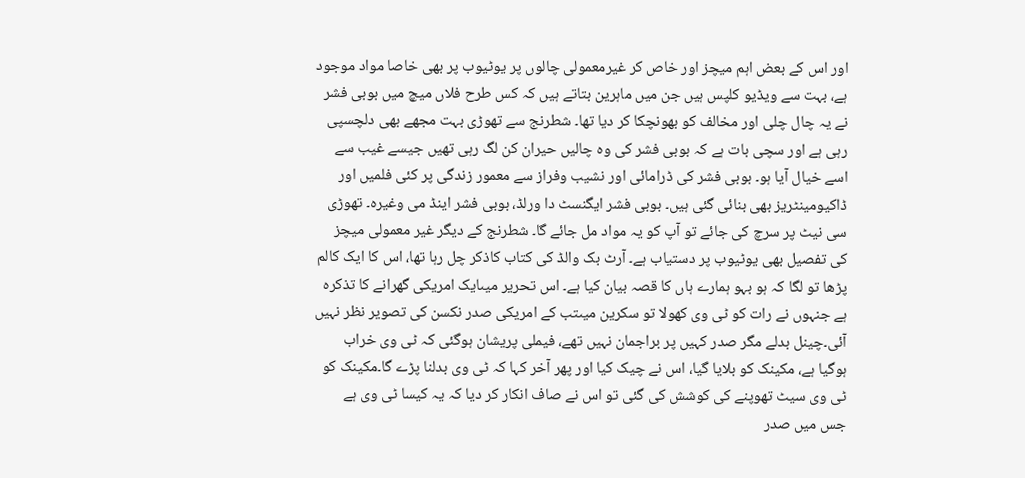اور اس کے بعض اہم میچز اور خاص کر غیرمعمولی چالوں پر یوٹیوب پر بھی خاصا مواد موجود ہے، بہت سے ویڈیو کلپس ہیں جن میں ماہرین بتاتے ہیں کہ کس طرح فلاں میچ میں بوبی فشر نے یہ چال چلی اور مخالف کو بھونچکا کر دیا تھا۔ شطرنج سے تھوڑی بہت مجھے بھی دلچسپی رہی ہے اور سچی بات ہے کہ بوبی فشر کی وہ چالیں حیران کن لگ رہی تھیں جیسے غیب سے اسے خیال آیا ہو۔ بوبی فشر کی ڈرامائی اور نشیب وفراز سے معمور زندگی پر کئی فلمیں اور ڈاکیومینٹریز بھی بنائی گئی ہیں۔ بوبی فشر ایگنسٹ دا ورلڈ، بوبی فشر اینڈ می وغیرہ۔ تھوڑی سی نیٹ پر سرچ کی جائے تو آپ کو یہ مواد مل جائے گا۔ شطرنج کے دیگر غیر معمولی میچز کی تفصیل بھی یوٹیوب پر دستیاب ہے۔ آرٹ بک والڈ کی کتاب کاذکر چل رہا تھا، اس کا ایک کالم پڑھا تو لگا کہ ہو بہو ہمارے ہاں کا قصہ بیان کیا ہے۔ اس تحریر میںایک امریکی گھرانے کا تذکرہ ہے جنہوں نے رات کو ٹی وی کھولا تو سکرین میںتب کے امریکی صدر نکسن کی تصویر نظر نہیں آئی۔چینل بدلے مگر صدر کہیں پر براجمان نہیں تھے، فیملی پریشان ہوگئی کہ ٹی وی خراب ہوگیا ہے، مکینک کو بلایا گیا، اس نے چیک کیا اور پھر آخر کہا کہ ٹی وی بدلنا پڑے گا۔مکینک کو ٹی وی سیٹ تھوپنے کی کوشش کی گئی تو اس نے صاف انکار کر دیا کہ یہ کیسا ٹی وی ہے جس میں صدر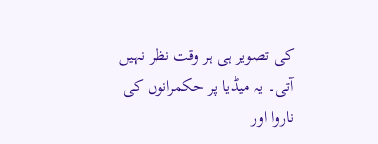کی تصویر ہی ہر وقت نظر نہیں آتی۔ یہ میڈیا پر حکمرانوں کی ناروا اور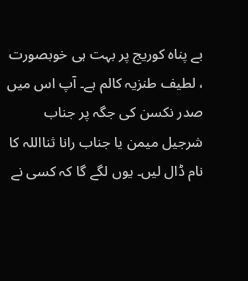بے پناہ کوریج پر بہت ہی خوبصورت ، لطیف طنزیہ کالم ہے۔ آپ اس میں صدر نکسن کی جگہ پر جناب شرجیل میمن یا جناب رانا ثنااللہ کا نام ڈال لیں۔ یوں لگے گا کہ کسی نے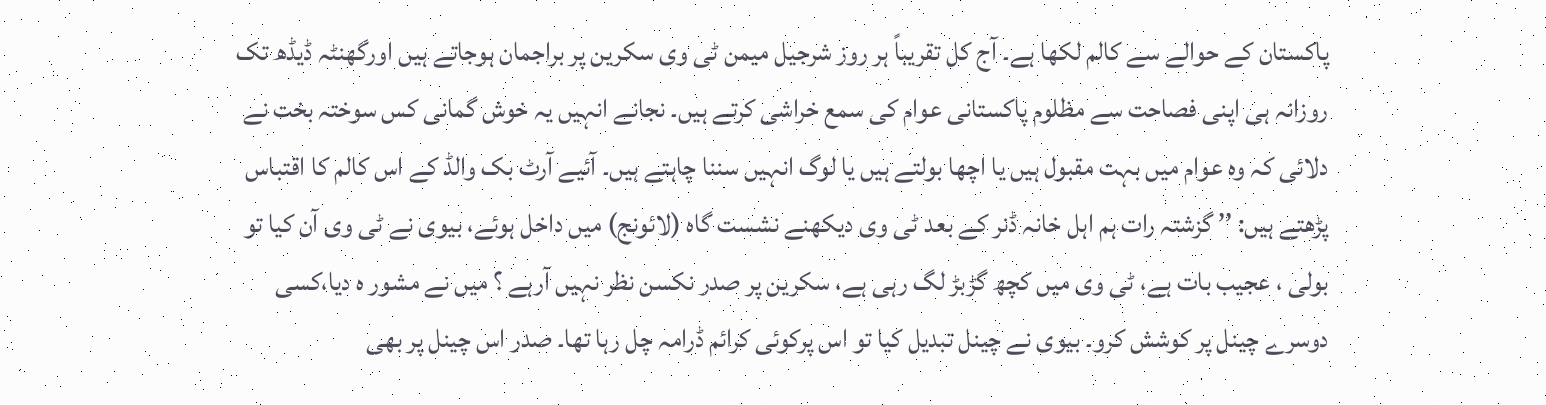پاکستان کے حوالے سے کالم لکھا ہے۔ آج کل تقریباً ہر روز شرجیل میمن ٹی وی سکرین پر براجمان ہوجاتے ہیں اورگھنٹہ ڈیڈھ تک روزانہ ہی اپنی فصاحت سے مظلوم پاکستانی عوام کی سمع خراشی کرتے ہیں۔ نجانے انہیں یہ خوش گمانی کس سوختہ بخت نے دلائی کہ وہ عوام میں بہت مقبول ہیں یا اچھا بولتے ہیں یا لوگ انہیں سننا چاہتے ہیں۔ آئیے آرٹ بک والڈ کے اس کالم کا اقتباس پڑھتے ہیں: ’’ گزشتہ رات ہم اہل خانہ ڈنر کے بعد ٹی وی دیکھنے نشست گاہ (لائونج) میں داخل ہوئے، بیوی نے ٹی وی آن کیا تو بولی ، عجیب بات ہے، ٹی وی میں کچھ گڑبڑ لگ رہی ہے، سکرین پر صدر نکسن نظر نہیں آرہے ؟ میں نے مشور ہ دیا،کسی دوسرے چینل پر کوشش کرو۔ بیوی نے چینل تبدیل کیا تو اس پرکوئی کرائم ڈرامہ چل رہا تھا۔ صدر اس چینل پر بھی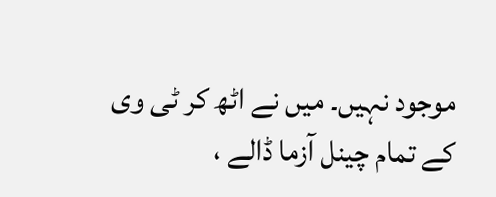موجود نہیں۔ میں نے اٹھ کر ٹی وی کے تمام چینل آزما ڈالے ،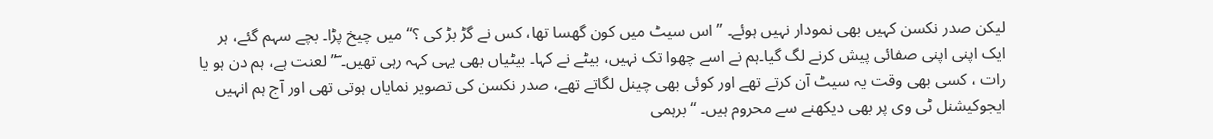لیکن صدر نکسن کہیں بھی نمودار نہیں ہوئے۔ ’’ اس سیٹ میں کون گھسا تھا، کس نے گڑ بڑ کی ؟‘‘میں چیخ پڑا۔ بچے سہم گئے، ہر ایک اپنی اپنی صفائی پیش کرنے لگ گیا۔ہم نے اسے چھوا تک نہیں، بیٹے نے کہا۔ بیٹیاں بھی یہی کہہ رہی تھیں۔ ؔ’’لعنت ہے، ہم دن ہو یا رات ، کسی بھی وقت یہ سیٹ آن کرتے تھے اور کوئی بھی چینل لگاتے تھے، صدر نکسن کی تصویر نمایاں ہوتی تھی اور آج ہم انہیں ایجوکیشنل ٹی وی پر بھی دیکھنے سے محروم ہیں۔ ‘‘ برہمی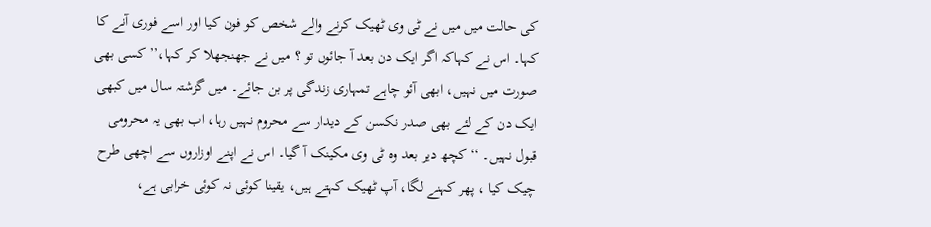کی حالت میں میں نے ٹی وی ٹھیک کرنے والے شخص کو فون کیا اور اسے فوری آنے کا کہا۔ اس نے کہاکہ اگر ایک دن بعد آ جائوں تو ؟ میں نے جھنجھلا کر کہا،’’ کسی بھی صورت میں نہیں، ابھی آئو چاہے تمہاری زندگی پر بن جائے۔ میں گزشتہ سال میں کبھی ایک دن کے لئے بھی صدر نکسن کے دیدار سے محروم نہیں رہا، اب بھی یہ محرومی قبول نہیں۔ ‘‘ کچھ دیر بعد وہ ٹی وی مکینک آ گیا۔ اس نے اپنے اوزاروں سے اچھی طرح چیک کیا ، پھر کہنے لگا، آپ ٹھیک کہتے ہیں، یقینا کوئی نہ کوئی خرابی ہے،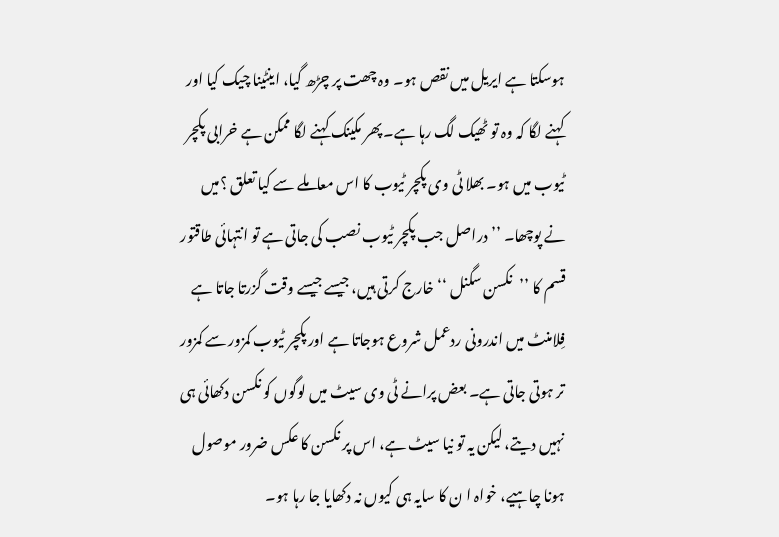ہوسکتا ہے ایریل میں نقص ہو۔ وہ چھت پر چڑھ گیا، اینٹینا چیک کیا اور کہنے لگا کہ وہ تو ٹھیک لگ رہا ہے۔ پھر مکینک کہنے لگا ممکن ہے خرابی پکچر ٹیوب میں ہو۔ بھلا ٹی وی پکچر ٹیوب کا اس معاملے سے کیا تعلق ؟میں نے پوچھا۔ ’’ دراصل جب پکچر ٹیوب نصب کی جاتی ہے تو انتہائی طاقتور قسم کا ’’نکسن سگنل ‘‘خارج کرتی ہیں، جیسے جیسے وقت گزرتا جاتا ہے فِلامنٹ میں اندرونی ردعمل شروع ہوجاتا ہے اور پکچر ٹیوب کمزور سے کمزور تر ہوتی جاتی ہے۔ بعض پرانے ٹی وی سیٹ میں لوگوں کو نکسن دکھائی ہی نہیں دیتے، لیکن یہ تو نیا سیٹ ہے، اس پر نکسن کا عکس ضرور موصول ہونا چاہیے، خواہ ا ن کا سایہ ہی کیوں نہ دکھایا جا رہا ہو۔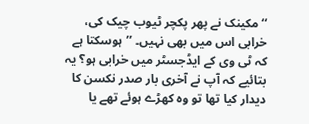‘‘ مکینک نے پھر پکچر ٹیوب چیک کی، خرابی اس میں بھی نہیں۔ ’’ہوسکتا ہے کہ ٹی وی کے ایڈجسٹر میں خرابی ہو؟ یہ بتائیے کہ آپ نے آخری بار صدر نکسن کا دیدار کیا تھا تو وہ کھڑے ہوئے تھے یا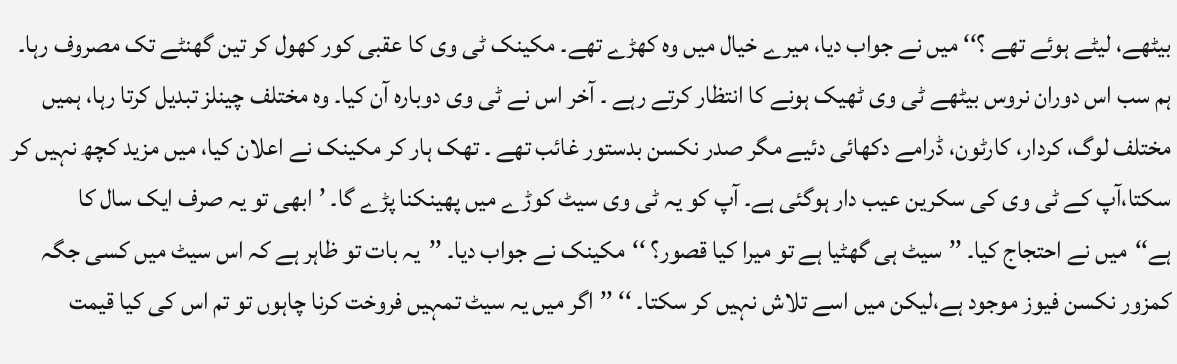بیٹھے، لیٹے ہوئے تھے ؟‘‘ میں نے جواب دیا، میرے خیال میں وہ کھڑے تھے۔ مکینک ٹی وی کا عقبی کور کھول کر تین گھنٹے تک مصروف رہا۔ ہم سب اس دوران نروس بیٹھے ٹی وی ٹھیک ہونے کا انتظار کرتے رہے ۔ آخر اس نے ٹی وی دوبارہ آن کیا۔ وہ مختلف چینلز تبدیل کرتا رہا، ہمیں مختلف لوگ، کردار، کارٹون، ڈرامے دکھائی دئیے مگر صدر نکسن بدستور غائب تھے ۔ تھک ہار کر مکینک نے اعلان کیا، میں مزید کچھ نہیں کر سکتا،آپ کے ٹی وی کی سکرین عیب دار ہوگئی ہے۔ آپ کو یہ ٹی وی سیٹ کوڑے میں پھینکنا پڑے گا۔ ’ابھی تو یہ صرف ایک سال کا ہے‘‘میں نے احتجاج کیا۔ ’’سیٹ ہی گھٹیا ہے تو میرا کیا قصور؟ ‘‘مکینک نے جواب دیا۔ ’’یہ بات تو ظاہر ہے کہ اس سیٹ میں کسی جگہ کمزور نکسن فیوز موجود ہے،لیکن میں اسے تلاش نہیں کر سکتا۔ ‘‘ ’’اگر میں یہ سیٹ تمہیں فروخت کرنا چاہوں تو تم اس کی کیا قیمت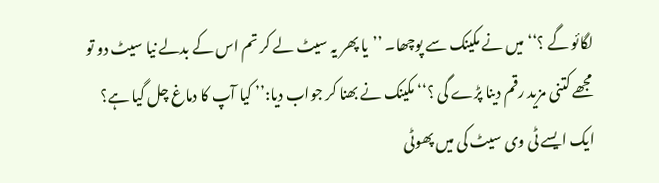لگائو گے ؟‘‘ میں نے مکینک سے پوچھا۔ ’’یا پھر یہ سیٹ لے کر تم اس کے بدلے نیا سیٹ دو تو مجھے کتنی مزید رقم دینا پڑے گی ؟‘‘ مکینک نے بھنا کر جواب دیا:’’ کیا آپ کا دماغ چل گیا ہے؟ ایک ایسے ٹی وی سیٹ کی میں پھوٹی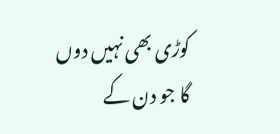کوڑی بھی نہیں دوں گا جو دن کے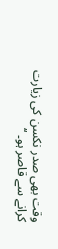وقت بھی صدر نکسن کی زیارت کرانے سے قاصر ہو۔ ‘‘